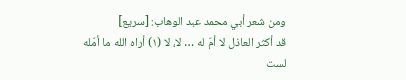ومن شعر أبي محمد عبد الوهاب: [سريع]
قد أكثر العاذل لا أمّ له … لا، لا (١) أراه الله ما أمّله
لست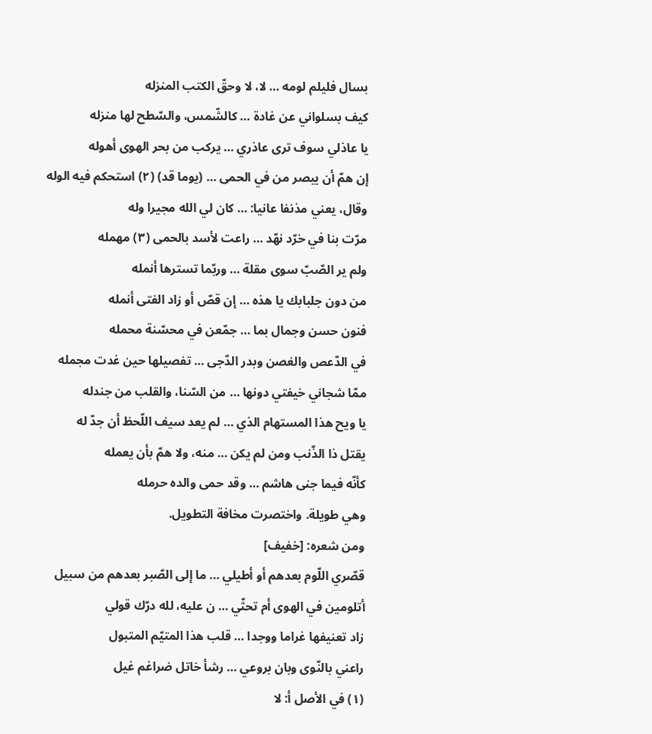بسال فليلم لومه … لا، لا وحقّ الكتب المنزله
كيف بسلواني عن غادة … كالشّمس، والسّطح لها منزله
يا عاذلي سوف ترى عاذري … يركب من بحر الهوى أهوله
إن همّ أن يبصر من في الحمى … (يوما قد) (٢) استحكم فيه الوله
وقال، يعني مذنفا عانيا: … كان لي الله مجيرا وله
مرّت بنا في خرّد نهّد … راعت لأسد بالحمى (٣) مهمله
ولم ير الصّبّ سوى مقلة … وربّما تسترها أنمله
من دون جلبابك يا هذه … إن قصّ أو زاد الفتى أنمله
فنون حسن وجمال بما … جمّعن في محسّنة محمله
في الدّعص والغصن وبدر الدّجى … تفصيلها حين غدت مجمله
ممّا شجاني خيفتي دونها … من السّنا، والقلب من جندله
يا ويح هذا المستهام الذي … لم يعد سيف اللّحظ أن جدّ له
يقتل ذا الذّنب ومن لم يكن … منه، ولا همّ بأن يعمله
كأنّه فيما جنى هاشم … وقد حمى والده حرمله
وهي طويلة. واختصرت مخافة التطويل.
ومن شعره: [خفيف]
قصّري اللّوم بعدهم أو أطيلي … ما إلى الصّبر بعدهم من سبيل
أتلومين في الهوى أم تحثّي … ن عليه، لله درّك قولي
زاد تعنيفها غراما ووجدا … قلب هذا المتيّم المتبول
راعني بالنّوى وبان بروعي … رشأ خاتل ضراغم غيل
(١) في الأصل أ: لا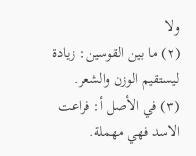ولا
(٢) ما بين القوسين: زيادة ليستقيم الوزن والشعر.
(٣) في الأصل أ: فراعت الاسد فهي مهملة.